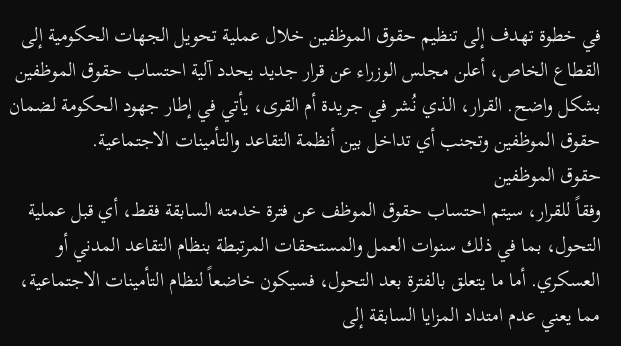في خطوة تهدف إلى تنظيم حقوق الموظفين خلال عملية تحويل الجهات الحكومية إلى القطاع الخاص، أعلن مجلس الوزراء عن قرار جديد يحدد آلية احتساب حقوق الموظفين بشكل واضح. القرار، الذي نُشر في جريدة أم القرى، يأتي في إطار جهود الحكومة لضمان حقوق الموظفين وتجنب أي تداخل بين أنظمة التقاعد والتأمينات الاجتماعية.
حقوق الموظفين
وفقاً للقرار، سيتم احتساب حقوق الموظف عن فترة خدمته السابقة فقط، أي قبل عملية التحول، بما في ذلك سنوات العمل والمستحقات المرتبطة بنظام التقاعد المدني أو العسكري. أما ما يتعلق بالفترة بعد التحول، فسيكون خاضعاً لنظام التأمينات الاجتماعية، مما يعني عدم امتداد المزايا السابقة إلى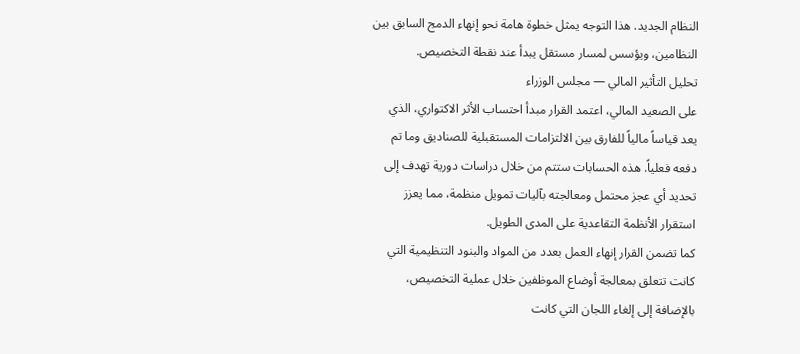النظام الجديد. هذا التوجه يمثل خطوة هامة نحو إنهاء الدمج السابق بين النظامين، ويؤسس لمسار مستقل يبدأ عند نقطة التخصيص.
تحليل التأثير المالي — مجلس الوزراء
على الصعيد المالي، اعتمد القرار مبدأ احتساب الأثر الاكتواري، الذي يعد قياساً مالياً للفارق بين الالتزامات المستقبلية للصناديق وما تم دفعه فعلياً. هذه الحسابات ستتم من خلال دراسات دورية تهدف إلى تحديد أي عجز محتمل ومعالجته بآليات تمويل منظمة، مما يعزز استقرار الأنظمة التقاعدية على المدى الطويل.
كما تضمن القرار إنهاء العمل بعدد من المواد والبنود التنظيمية التي كانت تتعلق بمعالجة أوضاع الموظفين خلال عملية التخصيص، بالإضافة إلى إلغاء اللجان التي كانت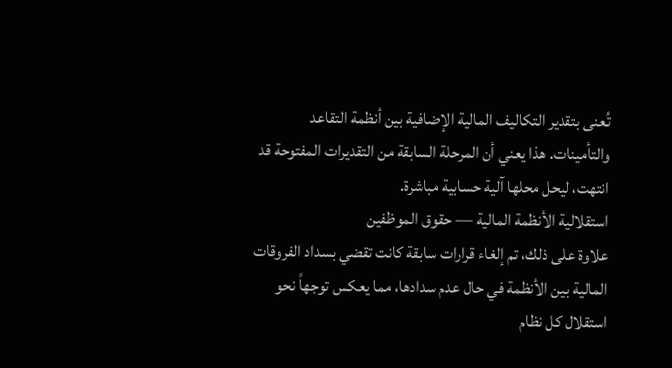تُعنى بتقدير التكاليف المالية الإضافية بين أنظمة التقاعد والتأمينات. هذا يعني أن المرحلة السابقة من التقديرات المفتوحة قد انتهت، ليحل محلها آلية حسابية مباشرة.
استقلالية الأنظمة المالية — حقوق الموظفين
علاوة على ذلك، تم إلغاء قرارات سابقة كانت تقضي بسداد الفروقات المالية بين الأنظمة في حال عدم سدادها، مما يعكس توجهاً نحو استقلال كل نظام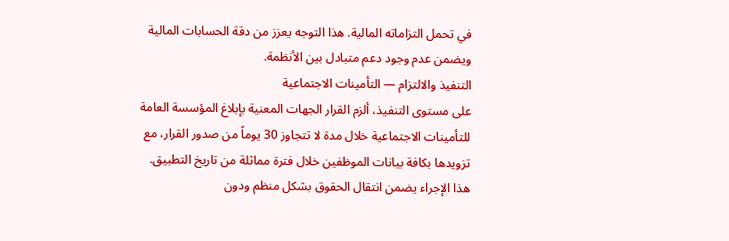في تحمل التزاماته المالية. هذا التوجه يعزز من دقة الحسابات المالية ويضمن عدم وجود دعم متبادل بين الأنظمة.
التنفيذ والالتزام — التأمينات الاجتماعية
على مستوى التنفيذ، ألزم القرار الجهات المعنية بإبلاغ المؤسسة العامة للتأمينات الاجتماعية خلال مدة لا تتجاوز 30 يوماً من صدور القرار، مع تزويدها بكافة بيانات الموظفين خلال فترة مماثلة من تاريخ التطبيق. هذا الإجراء يضمن انتقال الحقوق بشكل منظم ودون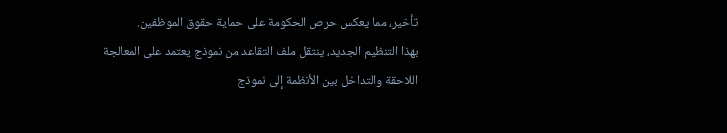تأخير، مما يعكس حرص الحكومة على حماية حقوق الموظفين.
بهذا التنظيم الجديد، ينتقل ملف التقاعد من نموذج يعتمد على المعالجة اللاحقة والتداخل بين الأنظمة إلى نموذج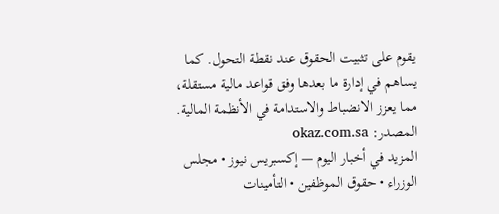يقوم على تثبيت الحقوق عند نقطة التحول. كما يساهم في إدارة ما بعدها وفق قواعد مالية مستقلة، مما يعزز الانضباط والاستدامة في الأنظمة المالية.
المصدر: okaz.com.sa
المزيد في أخبار اليوم — إكسبريس نيوز • مجلس الوزراء • حقوق الموظفين • التأمينات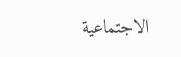الاجتماعية